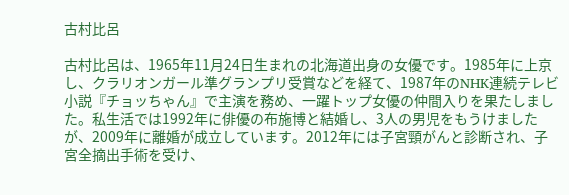古村比呂

古村比呂は、1965年11月24日生まれの北海道出身の女優です。1985年に上京し、クラリオンガール準グランプリ受賞などを経て、1987年のNHK連続テレビ小説『チョッちゃん』で主演を務め、一躍トップ女優の仲間入りを果たしました。私生活では1992年に俳優の布施博と結婚し、3人の男児をもうけましたが、2009年に離婚が成立しています。2012年には子宮頸がんと診断され、子宮全摘出手術を受け、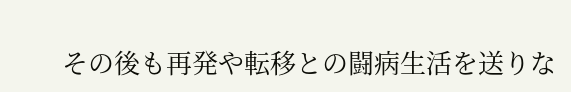その後も再発や転移との闘病生活を送りな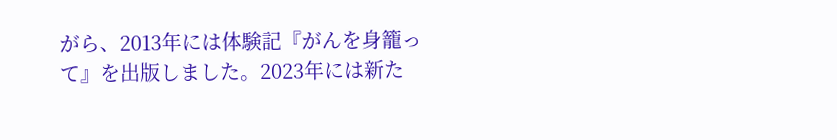がら、2013年には体験記『がんを身籠って』を出版しました。2023年には新た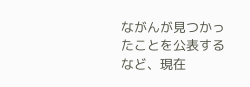ながんが見つかったことを公表するなど、現在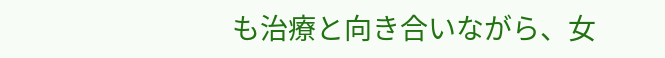も治療と向き合いながら、女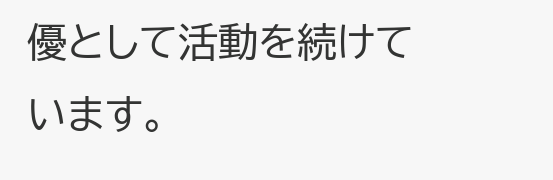優として活動を続けています。